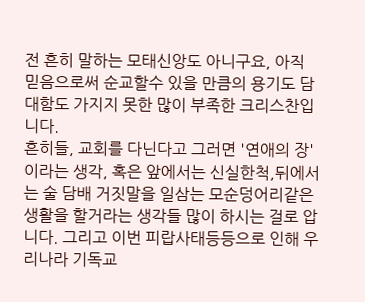전 흔히 말하는 모태신앙도 아니구요, 아직 믿음으로써 순교할수 있을 만큼의 용기도 담대함도 가지지 못한 많이 부족한 크리스찬입니다.
흔히들, 교회를 다닌다고 그러면 '연애의 장' 이라는 생각, 혹은 앞에서는 신실한척,뒤에서는 술 담배 거짓말을 일삼는 모순덩어리같은 생활을 할거라는 생각들 많이 하시는 걸로 압니다. 그리고 이번 피랍사태등등으로 인해 우리나라 기독교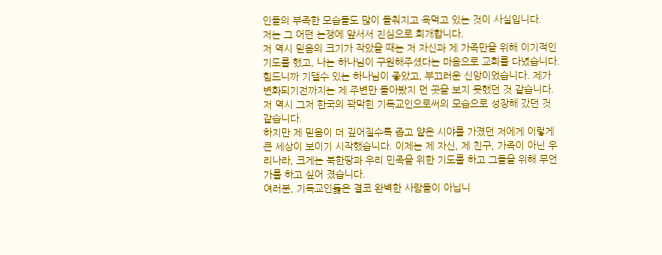인들의 부족한 모습들도 많이 들춰지고 욕먹고 있는 것이 사실입니다.
저는 그 어떤 논쟁에 앞서서 진심으로 회개합니다.
저 역시 믿음의 크기가 작았을 때는 저 자신과 제 가족만을 위해 이기적인 기도를 했고, 나는 하나님이 구원해주셨다는 마음으로 교회를 다녔습니다. 힘드니까 기댈수 있는 하나님이 좋았고, 부끄러운 신앙이었습니다. 제가 변화되기전까지는 제 주변만 돌아봤지 먼 곳을 보지 못했던 것 같습니다. 저 역시 그저 한국의 꽉막힌 기독교인으로써의 모습으로 성장해 갔던 것 같습니다.
하지만 제 믿음이 더 깊어질수록 좁고 얕은 시야를 가졌던 저에게 이렇게 큰 세상이 보이기 시작했습니다. 이제는 제 자신, 제 친구, 가족이 아닌 우리나라, 크게는 북한땅과 우리 민족을 위한 기도를 하고 그들을 위해 무언가를 하고 싶어 졌습니다.
여러분, 기독교인듫은 결코 완벽한 사람들이 아닙니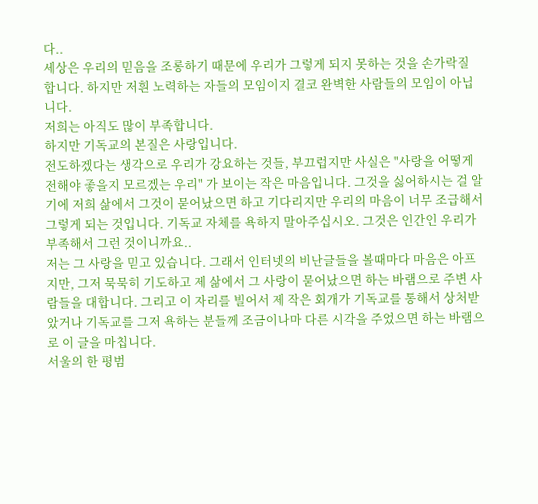다..
세상은 우리의 믿음을 조롱하기 때문에 우리가 그렇게 되지 못하는 것을 손가락질 합니다. 하지만 저흰 노력하는 자들의 모임이지 결코 완벽한 사람들의 모임이 아닙니다.
저희는 아직도 많이 부족합니다.
하지만 기독교의 본질은 사랑입니다.
전도하겠다는 생각으로 우리가 강요하는 것들, 부끄럽지만 사실은 "사랑을 어떻게 전해야 좋을지 모르겠는 우리" 가 보이는 작은 마음입니다. 그것을 싫어하시는 걸 알기에 저희 삶에서 그것이 묻어났으면 하고 기다리지만 우리의 마음이 너무 조급해서 그렇게 되는 것입니다. 기독교 자체를 욕하지 말아주십시오. 그것은 인간인 우리가 부족해서 그런 것이니까요..
저는 그 사랑을 믿고 있습니다. 그래서 인터넷의 비난글들을 볼때마다 마음은 아프지만, 그저 묵묵히 기도하고 제 삶에서 그 사랑이 묻어났으면 하는 바램으로 주변 사람들을 대합니다. 그리고 이 자리를 빌어서 제 작은 회개가 기독교를 통해서 상처받았거나 기독교를 그저 욕하는 분들께 조금이나마 다른 시각을 주었으면 하는 바램으로 이 글을 마칩니다.
서울의 한 평범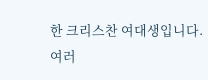한 크리스찬 여대생입니다.
여러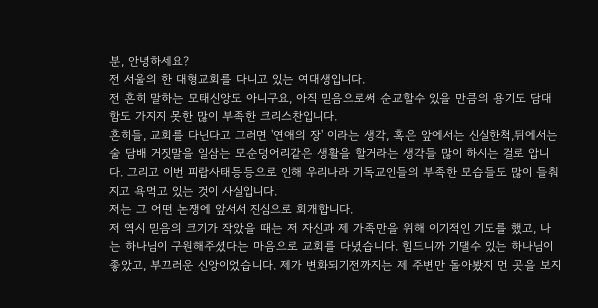분, 안녕하세요?
전 서울의 한 대형교회를 다니고 있는 여대생입니다.
전 흔히 말하는 모태신앙도 아니구요, 아직 믿음으로써 순교할수 있을 만큼의 용기도 담대함도 가지지 못한 많이 부족한 크리스찬입니다.
흔히들, 교회를 다닌다고 그러면 '연애의 장' 이라는 생각, 혹은 앞에서는 신실한척,뒤에서는 술 담배 거짓말을 일삼는 모순덩어리같은 생활을 할거라는 생각들 많이 하시는 걸로 압니다. 그리고 이번 피랍사태등등으로 인해 우리나라 기독교인들의 부족한 모습들도 많이 들춰지고 욕먹고 있는 것이 사실입니다.
저는 그 어떤 논쟁에 앞서서 진심으로 회개합니다.
저 역시 믿음의 크기가 작았을 때는 저 자신과 제 가족만을 위해 이기적인 기도를 했고, 나는 하나님이 구원해주셨다는 마음으로 교회를 다녔습니다. 힘드니까 기댈수 있는 하나님이 좋았고, 부끄러운 신앙이었습니다. 제가 변화되기전까지는 제 주변만 돌아봤지 먼 곳을 보지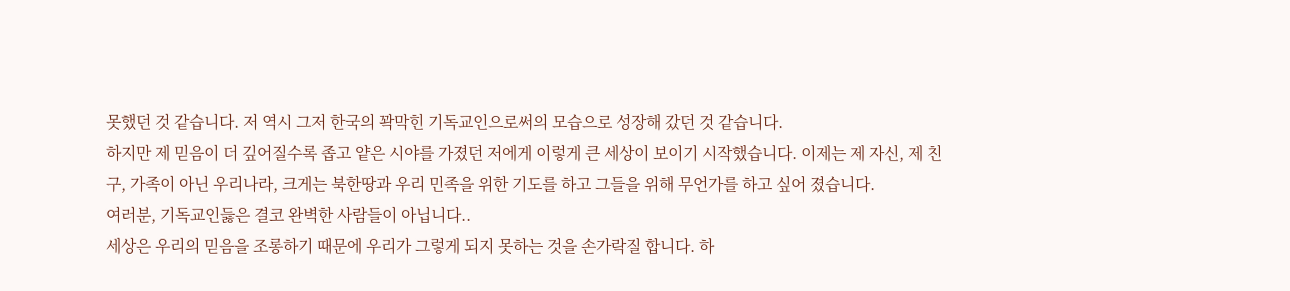못했던 것 같습니다. 저 역시 그저 한국의 꽉막힌 기독교인으로써의 모습으로 성장해 갔던 것 같습니다.
하지만 제 믿음이 더 깊어질수록 좁고 얕은 시야를 가졌던 저에게 이렇게 큰 세상이 보이기 시작했습니다. 이제는 제 자신, 제 친구, 가족이 아닌 우리나라, 크게는 북한땅과 우리 민족을 위한 기도를 하고 그들을 위해 무언가를 하고 싶어 졌습니다.
여러분, 기독교인듫은 결코 완벽한 사람들이 아닙니다..
세상은 우리의 믿음을 조롱하기 때문에 우리가 그렇게 되지 못하는 것을 손가락질 합니다. 하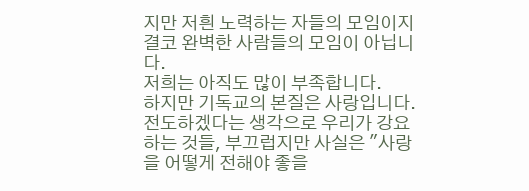지만 저흰 노력하는 자들의 모임이지 결코 완벽한 사람들의 모임이 아닙니다.
저희는 아직도 많이 부족합니다.
하지만 기독교의 본질은 사랑입니다.
전도하겠다는 생각으로 우리가 강요하는 것들, 부끄럽지만 사실은 "사랑을 어떻게 전해야 좋을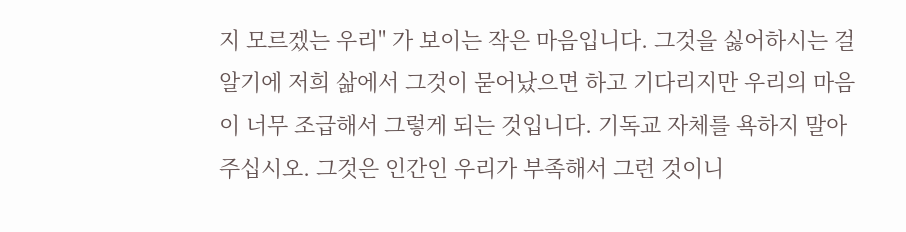지 모르겠는 우리" 가 보이는 작은 마음입니다. 그것을 싫어하시는 걸 알기에 저희 삶에서 그것이 묻어났으면 하고 기다리지만 우리의 마음이 너무 조급해서 그렇게 되는 것입니다. 기독교 자체를 욕하지 말아주십시오. 그것은 인간인 우리가 부족해서 그런 것이니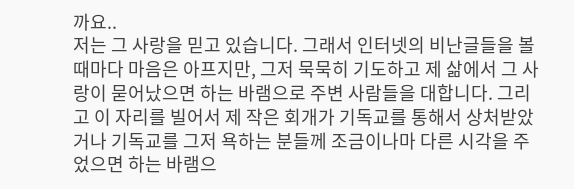까요..
저는 그 사랑을 믿고 있습니다. 그래서 인터넷의 비난글들을 볼때마다 마음은 아프지만, 그저 묵묵히 기도하고 제 삶에서 그 사랑이 묻어났으면 하는 바램으로 주변 사람들을 대합니다. 그리고 이 자리를 빌어서 제 작은 회개가 기독교를 통해서 상처받았거나 기독교를 그저 욕하는 분들께 조금이나마 다른 시각을 주었으면 하는 바램으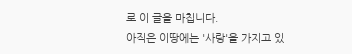로 이 글을 마칩니다.
아직은 이땅에는 '사랑'을 가지고 있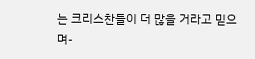는 크리스찬들이 더 많을 거라고 믿으며-